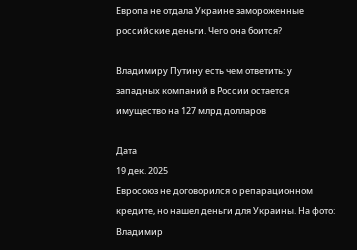Европа не отдала Украине замороженные российские деньги. Чего она боится?

Владимиру Путину есть чем ответить: у западных компаний в России остается имущество на 127 млрд долларов

Дата
19 дек. 2025
Евросоюз не договорился о репарационном кредите, но нашел деньги для Украины. На фото: Владимир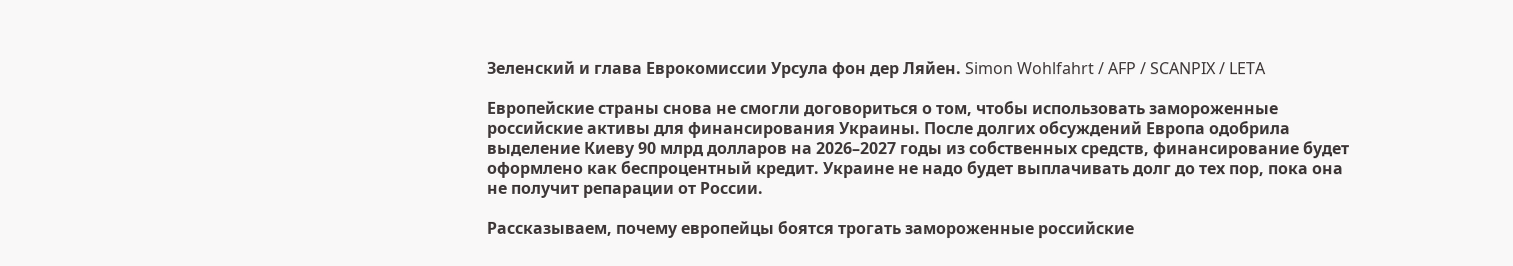Зеленский и глава Еврокомиссии Урсула фон дер Ляйен. Simon Wohlfahrt / AFP / SCANPIX / LETA

Европейские страны снова не смогли договориться о том, чтобы использовать замороженные российские активы для финансирования Украины. После долгих обсуждений Европа одобрила выделение Киеву 90 млрд долларов на 2026–2027 годы из собственных средств, финансирование будет оформлено как беспроцентный кредит. Украине не надо будет выплачивать долг до тех пор, пока она не получит репарации от России.

Рассказываем, почему европейцы боятся трогать замороженные российские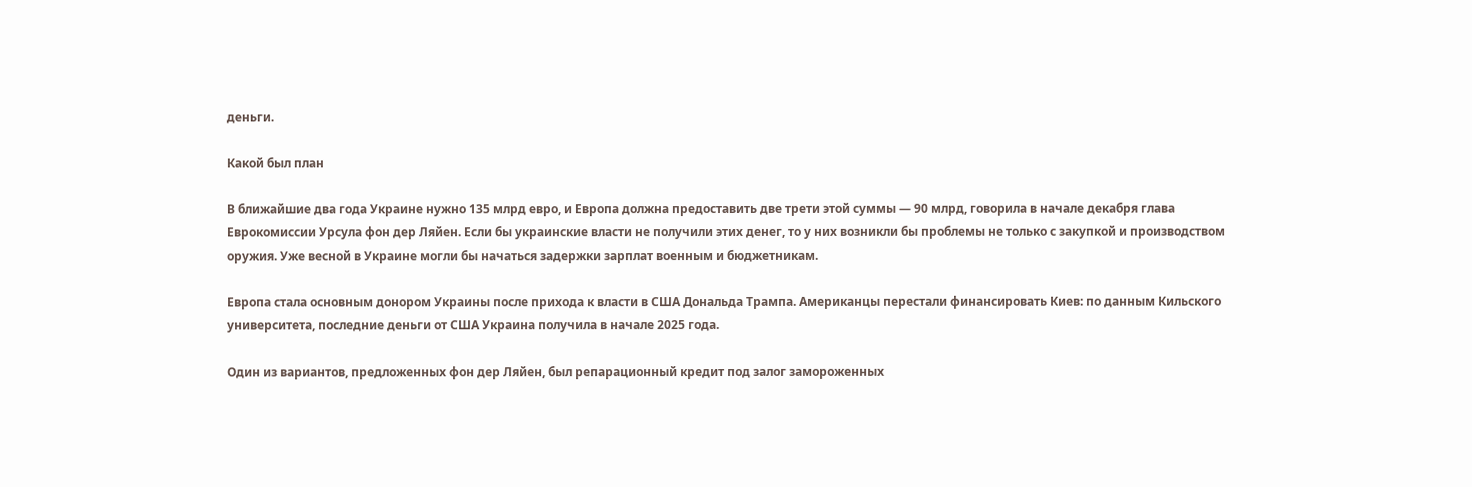деньги.

Какой был план

В ближайшие два года Украине нужно 135 млрд евро, и Европа должна предоставить две трети этой суммы — 90 млрд, говорила в начале декабря глава Еврокомиссии Урсула фон дер Ляйен. Если бы украинские власти не получили этих денег, то у них возникли бы проблемы не только с закупкой и производством оружия. Уже весной в Украине могли бы начаться задержки зарплат военным и бюджетникам.

Европа стала основным донором Украины после прихода к власти в США Дональда Трампа. Американцы перестали финансировать Киев: по данным Кильского университета, последние деньги от США Украина получила в начале 2025 года.

Один из вариантов, предложенных фон дер Ляйен, был репарационный кредит под залог замороженных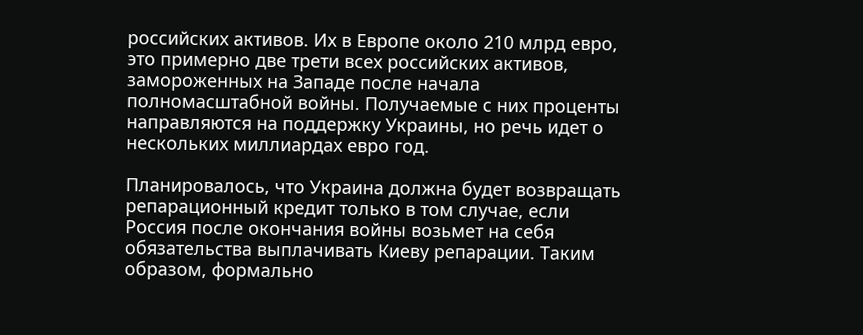российских активов. Их в Европе около 210 млрд евро, это примерно две трети всех российских активов, замороженных на Западе после начала полномасштабной войны. Получаемые с них проценты направляются на поддержку Украины, но речь идет о нескольких миллиардах евро год.

Планировалось, что Украина должна будет возвращать репарационный кредит только в том случае, если Россия после окончания войны возьмет на себя обязательства выплачивать Киеву репарации. Таким образом, формально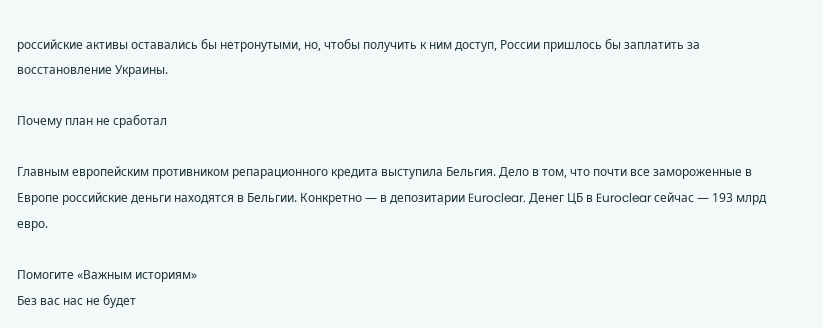российские активы оставались бы нетронутыми, но, чтобы получить к ним доступ, России пришлось бы заплатить за восстановление Украины.

Почему план не сработал

Главным европейским противником репарационного кредита выступила Бельгия. Дело в том, что почти все замороженные в Европе российские деньги находятся в Бельгии. Конкретно — в депозитарии Euroclear. Денег ЦБ в Euroclear сейчас — 193 млрд евро.

Помогите «Важным историям»
Без вас нас не будет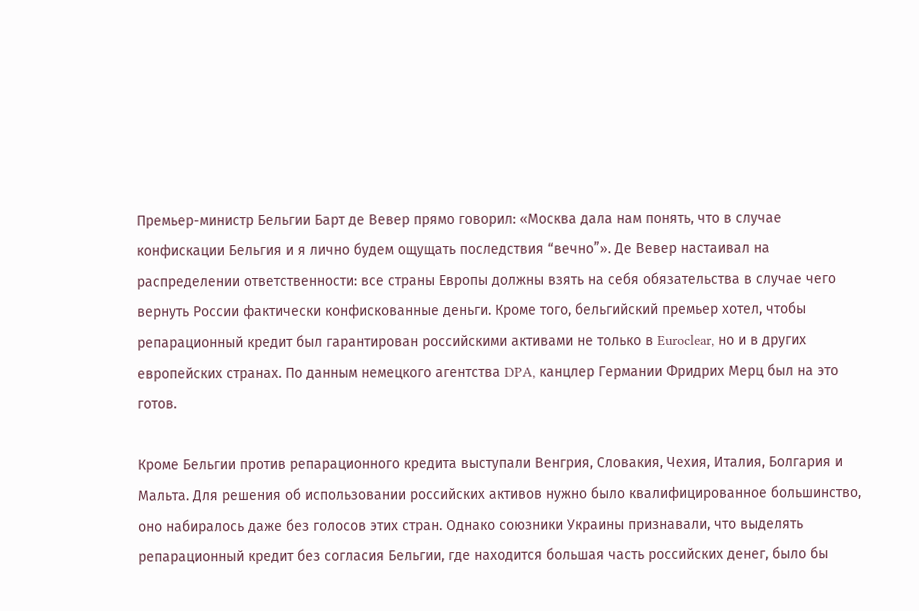Премьер-министр Бельгии Барт де Вевер прямо говорил: «Москва дала нам понять, что в случае конфискации Бельгия и я лично будем ощущать последствия “вечно”». Де Вевер настаивал на распределении ответственности: все страны Европы должны взять на себя обязательства в случае чего вернуть России фактически конфискованные деньги. Кроме того, бельгийский премьер хотел, чтобы репарационный кредит был гарантирован российскими активами не только в Euroclear, но и в других европейских странах. По данным немецкого агентства DPA, канцлер Германии Фридрих Мерц был на это готов.

Кроме Бельгии против репарационного кредита выступали Венгрия, Словакия, Чехия, Италия, Болгария и Мальта. Для решения об использовании российских активов нужно было квалифицированное большинство, оно набиралось даже без голосов этих стран. Однако союзники Украины признавали, что выделять репарационный кредит без согласия Бельгии, где находится большая часть российских денег, было бы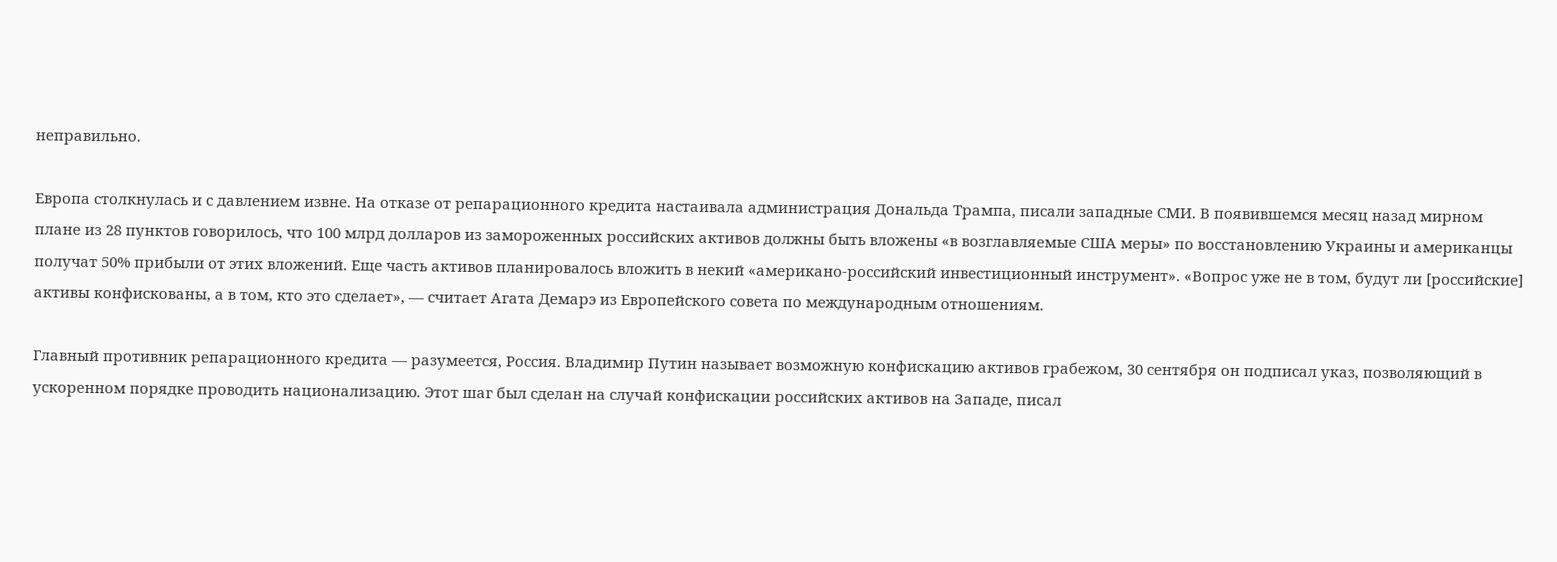неправильно.

Европа столкнулась и с давлением извне. На отказе от репарационного кредита настаивала администрация Дональда Трампа, писали западные СМИ. В появившемся месяц назад мирном плане из 28 пунктов говорилось, что 100 млрд долларов из замороженных российских активов должны быть вложены «в возглавляемые США меры» по восстановлению Украины и американцы получат 50% прибыли от этих вложений. Еще часть активов планировалось вложить в некий «американо-российский инвестиционный инструмент». «Вопрос уже не в том, будут ли [российские] активы конфискованы, а в том, кто это сделает», — считает Агата Демарэ из Европейского совета по международным отношениям.

Главный противник репарационного кредита — разумеется, Россия. Владимир Путин называет возможную конфискацию активов грабежом, 30 сентября он подписал указ, позволяющий в ускоренном порядке проводить национализацию. Этот шаг был сделан на случай конфискации российских активов на Западе, писал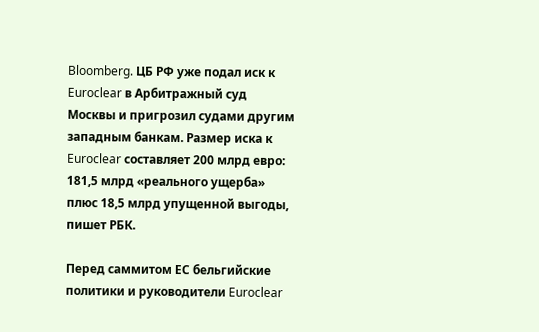Bloomberg. ЦБ РФ уже подал иск к Euroclear в Арбитражный суд Москвы и пригрозил судами другим западным банкам. Размер иска к Euroclear составляет 200 млрд евро: 181,5 млрд «реального ущерба» плюс 18,5 млрд упущенной выгоды, пишет РБК.

Перед саммитом ЕС бельгийские политики и руководители Euroclear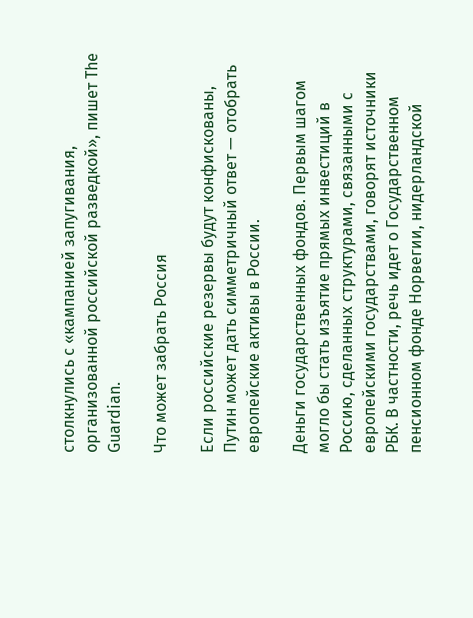столкнулись с «кампанией запугивания, организованной российской разведкой», пишет The Guardian.

Что может забрать Россия

Если российские резервы будут конфискованы, Путин может дать симметричный ответ — отобрать европейские активы в России.

Деньги государственных фондов. Первым шагом могло бы стать изъятие прямых инвестиций в Россию, сделанных структурами, связанными с европейскими государствами, говорят источники РБК. В частности, речь идет о Государственном пенсионном фонде Норвегии, нидерландской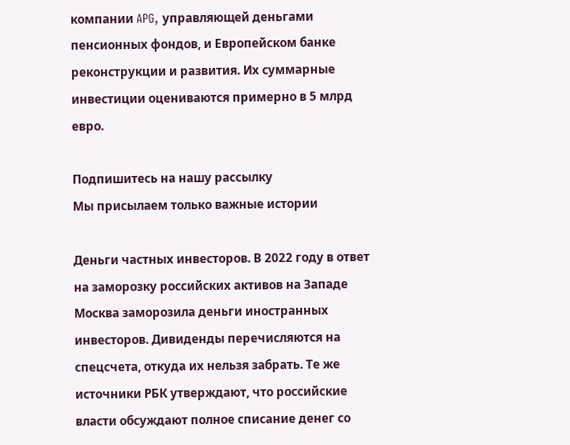компании APG, управляющей деньгами пенсионных фондов, и Европейском банке реконструкции и развития. Их суммарные инвестиции оцениваются примерно в 5 млрд евро.

Подпишитесь на нашу рассылку
Мы присылаем только важные истории

Деньги частных инвесторов. В 2022 году в ответ на заморозку российских активов на Западе Москва заморозила деньги иностранных инвесторов. Дивиденды перечисляются на спецсчета, откуда их нельзя забрать. Те же источники РБК утверждают, что российские власти обсуждают полное списание денег со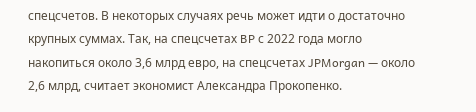спецсчетов. В некоторых случаях речь может идти о достаточно крупных суммах. Так, на спецсчетах BP с 2022 года могло накопиться около 3,6 млрд евро, на спецсчетах JPMorgan — около 2,6 млрд, считает экономист Александра Прокопенко.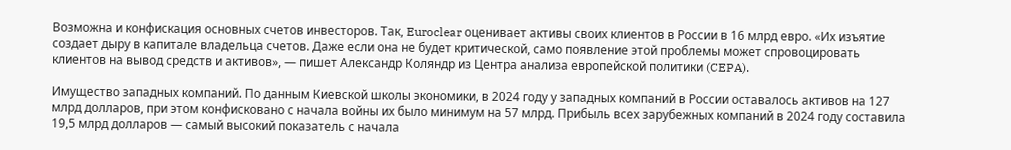Возможна и конфискация основных счетов инвесторов. Так, Euroclear оценивает активы своих клиентов в России в 16 млрд евро. «Их изъятие создает дыру в капитале владельца счетов. Даже если она не будет критической, само появление этой проблемы может спровоцировать клиентов на вывод средств и активов», — пишет Александр Коляндр из Центра анализа европейской политики (CEPA).

Имущество западных компаний. По данным Киевской школы экономики, в 2024 году у западных компаний в России оставалось активов на 127 млрд долларов, при этом конфисковано с начала войны их было минимум на 57 млрд. Прибыль всех зарубежных компаний в 2024 году составила 19,5 млрд долларов — самый высокий показатель с начала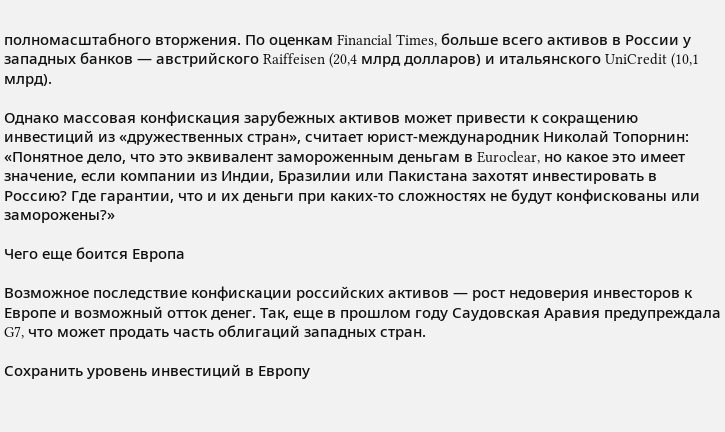полномасштабного вторжения. По оценкам Financial Times, больше всего активов в России у западных банков — австрийского Raiffeisen (20,4 млрд долларов) и итальянского UniCredit (10,1 млрд).

Однако массовая конфискация зарубежных активов может привести к сокращению инвестиций из «дружественных стран», считает юрист-международник Николай Топорнин: «Понятное дело, что это эквивалент замороженным деньгам в Euroclear, но какое это имеет значение, если компании из Индии, Бразилии или Пакистана захотят инвестировать в Россию? Где гарантии, что и их деньги при каких-то сложностях не будут конфискованы или заморожены?»

Чего еще боится Европа

Возможное последствие конфискации российских активов — рост недоверия инвесторов к Европе и возможный отток денег. Так, еще в прошлом году Саудовская Аравия предупреждала G7, что может продать часть облигаций западных стран.

Сохранить уровень инвестиций в Европу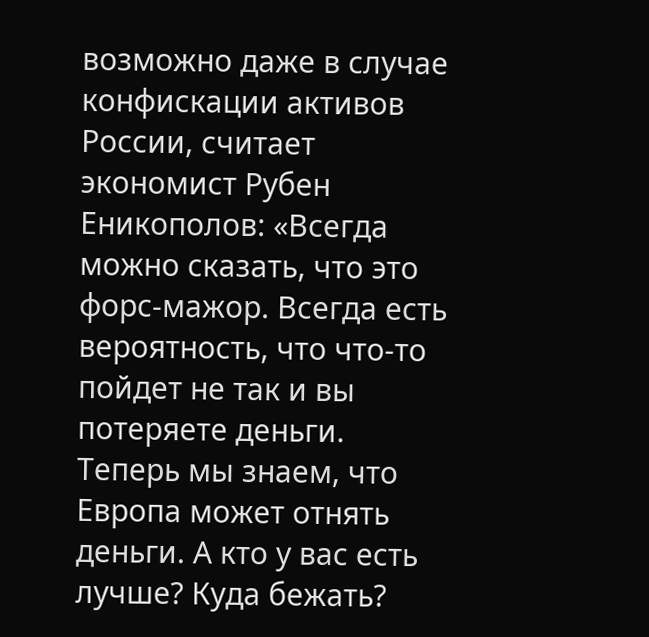возможно даже в случае конфискации активов России, считает экономист Рубен Еникополов: «Всегда можно сказать, что это форс-мажор. Всегда есть вероятность, что что-то пойдет не так и вы потеряете деньги. Теперь мы знаем, что Европа может отнять деньги. А кто у вас есть лучше? Куда бежать?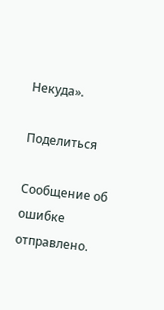Некуда».

Поделиться

Сообщение об ошибке отправлено.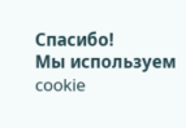Спасибо!
Мы используем cookie